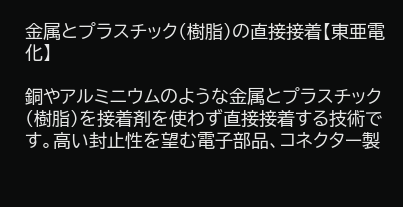金属とプラスチック(樹脂)の直接接着【東亜電化】

銅やアルミニウムのような金属とプラスチック(樹脂)を接着剤を使わず直接接着する技術です。高い封止性を望む電子部品、コネクター製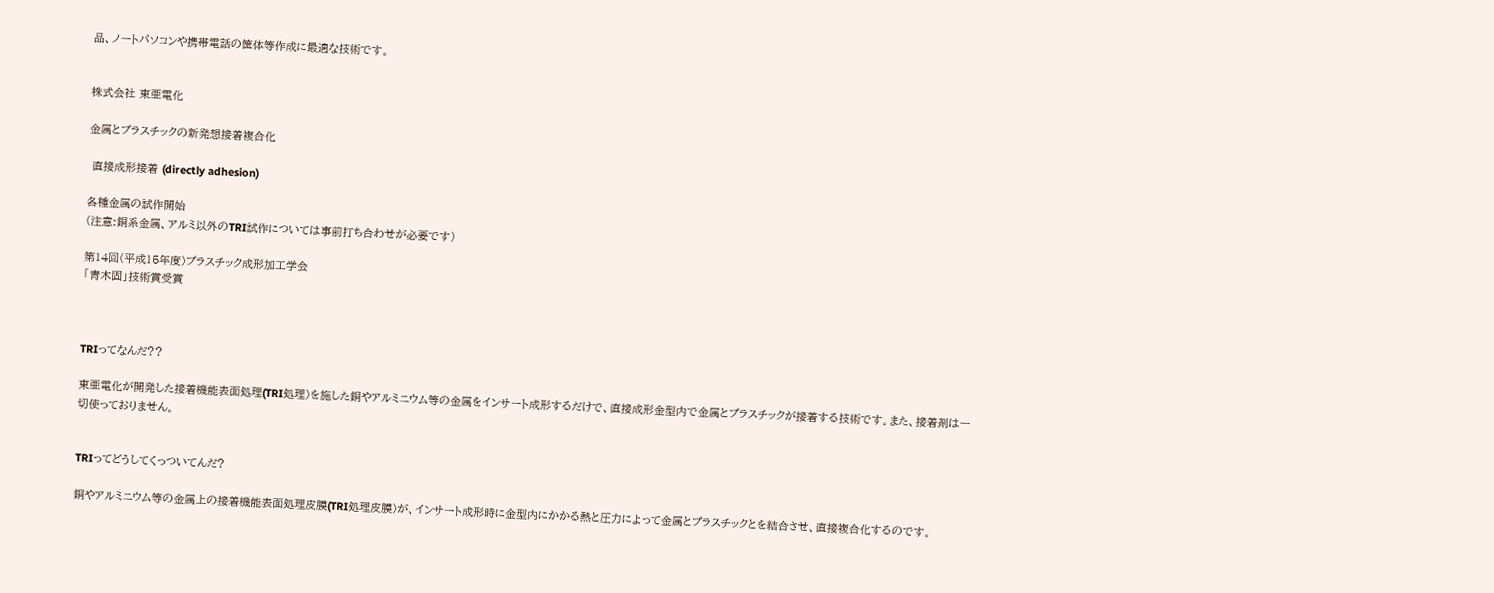品、ノートパソコンや携帯電話の筐体等作成に最適な技術です。


株式会社 東亜電化

金属とプラスチックの新発想接着複合化

 直接成形接着 (directly adhesion)

各種金属の試作開始
(注意:銅系金属、アルミ以外のTRI試作については事前打ち合わせが必要です)

第14回(平成15年度)プラスチック成形加工学会
「青木固」技術賞受賞



TRIってなんだ??

東亜電化が開発した接着機能表面処理(TRI処理)を施した銅やアルミニウム等の金属をインサート成形するだけで、直接成形金型内で金属とプラスチックが接着する技術です。また、接着剤は一切使っておりません。


TRIってどうしてくっついてんだ?

銅やアルミニウム等の金属上の接着機能表面処理皮膜(TRI処理皮膜)が、インサート成形時に金型内にかかる熱と圧力によって金属とプラスチックとを結合させ、直接複合化するのです。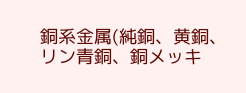銅系金属(純銅、黄銅、リン青銅、銅メッキ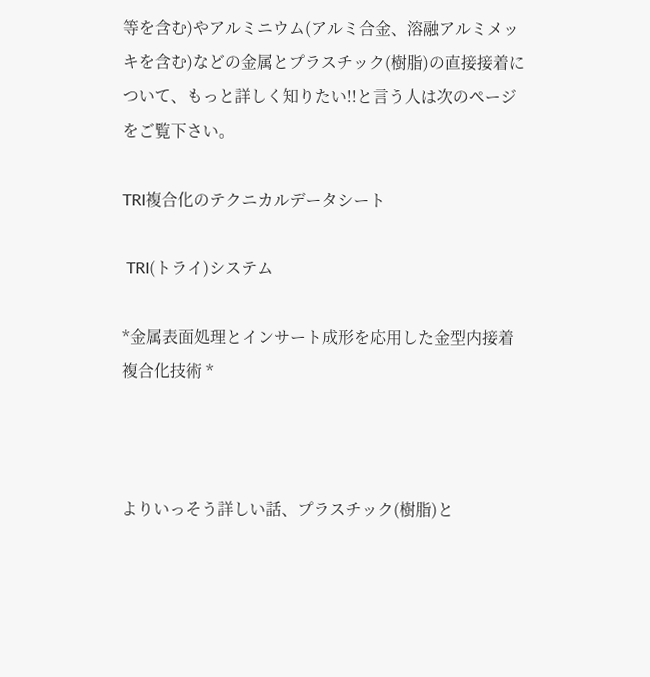等を含む)やアルミニウム(アルミ合金、溶融アルミメッキを含む)などの金属とプラスチック(樹脂)の直接接着について、もっと詳しく知りたい!!と言う人は次のページをご覧下さい。

TRI複合化のテクニカルデータシート

 TRI(トライ)システム

*金属表面処理とインサート成形を応用した金型内接着複合化技術 *



よりいっそう詳しい話、プラスチック(樹脂)と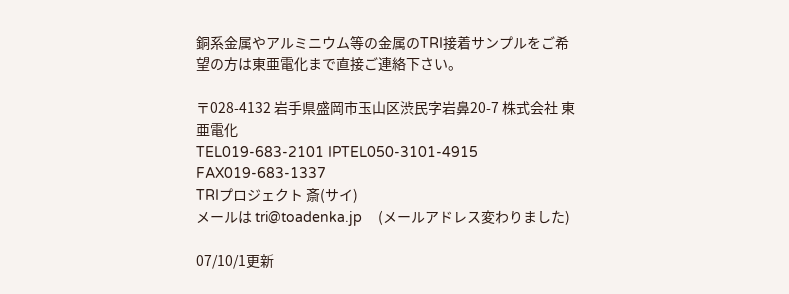銅系金属やアルミニウム等の金属のTRI接着サンプルをご希望の方は東亜電化まで直接ご連絡下さい。

〒028-4132 岩手県盛岡市玉山区渋民字岩鼻20-7 株式会社 東亜電化
TEL019-683-2101 IPTEL050-3101-4915 FAX019-683-1337
TRIプロジェクト 斎(サイ)
メールは tri@toadenka.jp    (メールアドレス変わりました)

07/10/1更新